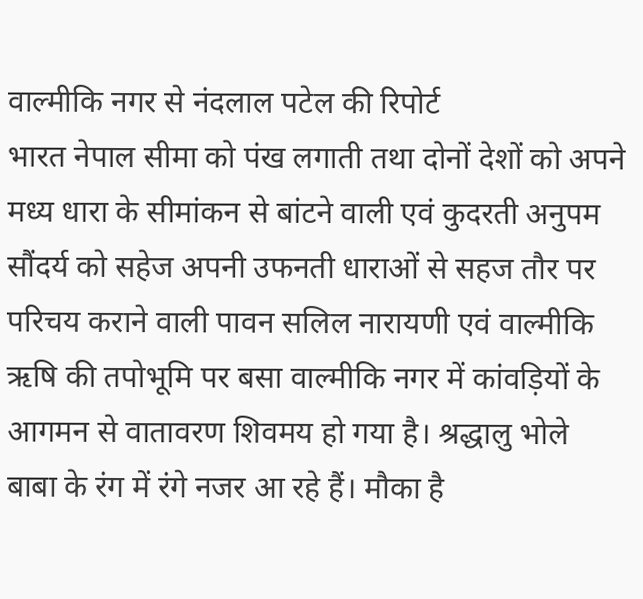वाल्मीकि नगर से नंदलाल पटेल की रिपोर्ट
भारत नेपाल सीमा को पंख लगाती तथा दोनों देशों को अपने मध्य धारा के सीमांकन से बांटने वाली एवं कुदरती अनुपम सौंदर्य को सहेज अपनी उफनती धाराओं से सहज तौर पर परिचय कराने वाली पावन सलिल नारायणी एवं वाल्मीकि ऋषि की तपोभूमि पर बसा वाल्मीकि नगर में कांवड़ियों के आगमन से वातावरण शिवमय हो गया है। श्रद्धालु भोले बाबा के रंग में रंगे नजर आ रहे हैं। मौका है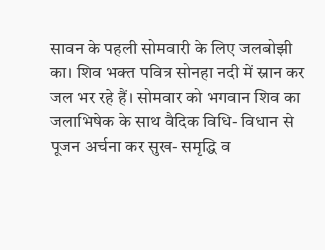सावन के पहली सोमवारी के लिए जलबोझी का। शिव भक्त पवित्र सोनहा नदी में स्नान कर जल भर रहे हैं। सोमवार को भगवान शिव का जलाभिषेक के साथ वैदिक विधि- विधान से पूजन अर्चना कर सुख- समृद्धि व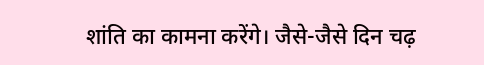शांति का कामना करेंगे। जैसे-जैसे दिन चढ़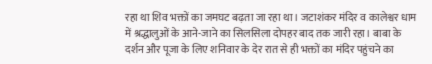रहा था शिव भक्तों का जमघट बढ़ता जा रहा था। जटाशंकर मंदिर व कालेश्वर धाम में श्रद्धालुओं के आने-जाने का सिलसिला दोपहर बाद तक जारी रहा। बाबा के दर्शन और पूजा के लिए शनिवार के देर रात से ही भक्तों का मंदिर पहुंचने का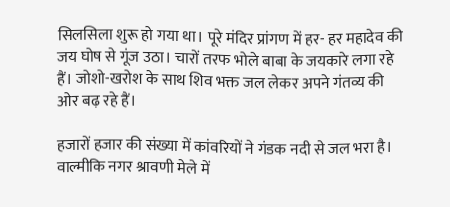सिलसिला शुरू हो गया था। पूरे मंदिर प्रांगण में हर- हर महादेव की जय घोष से गूंज उठा। चारों तरफ भोले बाबा के जयकारे लगा रहे हैं। जोशो-खरोश के साथ शिव भक्त जल लेकर अपने गंतव्य की ओर बढ़ रहे हैं।

हजारों हजार की संख्या में कांवरियों ने गंडक नदी से जल भरा है। वाल्मीकि नगर श्रावणी मेले में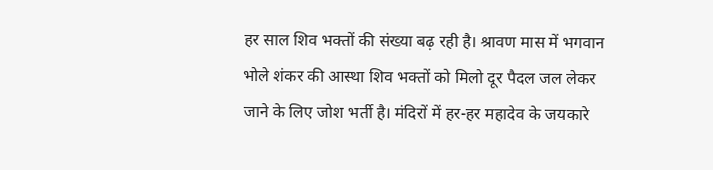हर साल शिव भक्तों की संख्या बढ़ रही है। श्रावण मास में भगवान भोले शंकर की आस्था शिव भक्तों को मिलो दूर पैदल जल लेकर जाने के लिए जोश भर्ती है। मंदिरों में हर-हर महादेव के जयकारे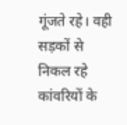गूंजते रहे। वही सड़कों से निकल रहे कांवरियों के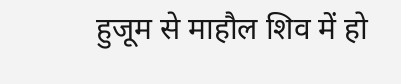हुजूम से माहौल शिव में हो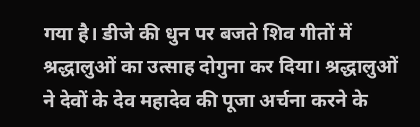गया है। डीजे की धुन पर बजते शिव गीतों में श्रद्धालुओं का उत्साह दोगुना कर दिया। श्रद्धालुओं ने देवों के देव महादेव की पूजा अर्चना करने के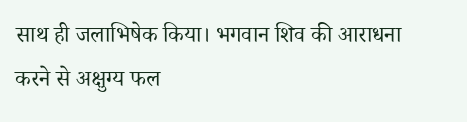साथ ही जलाभिषेक किया। भगवान शिव की आराधना करने से अक्षुग्य फल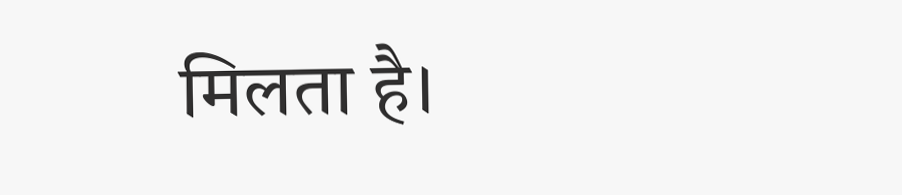मिलता है।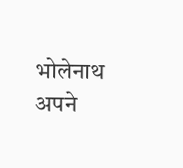भोलेनाथ अपने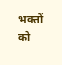भक्तों को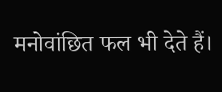मनोवांछित फल भी देते हैं।